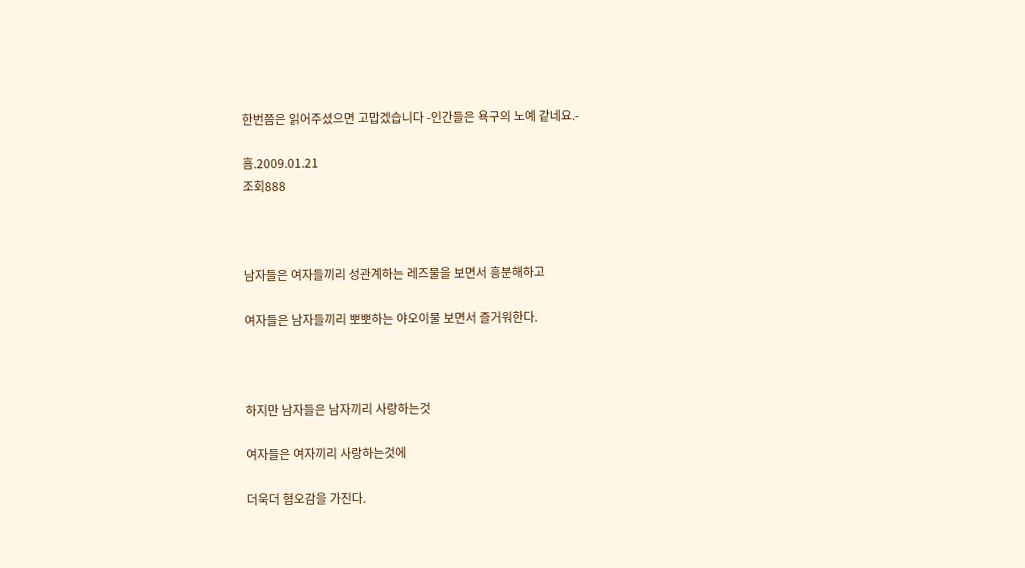한번쯤은 읽어주셨으면 고맙겠습니다 -인간들은 욕구의 노예 같네요.-

흠.2009.01.21
조회888



남자들은 여자들끼리 성관계하는 레즈물을 보면서 흥분해하고

여자들은 남자들끼리 뽀뽀하는 야오이물 보면서 즐거워한다.



하지만 남자들은 남자끼리 사랑하는것

여자들은 여자끼리 사랑하는것에

더욱더 혐오감을 가진다.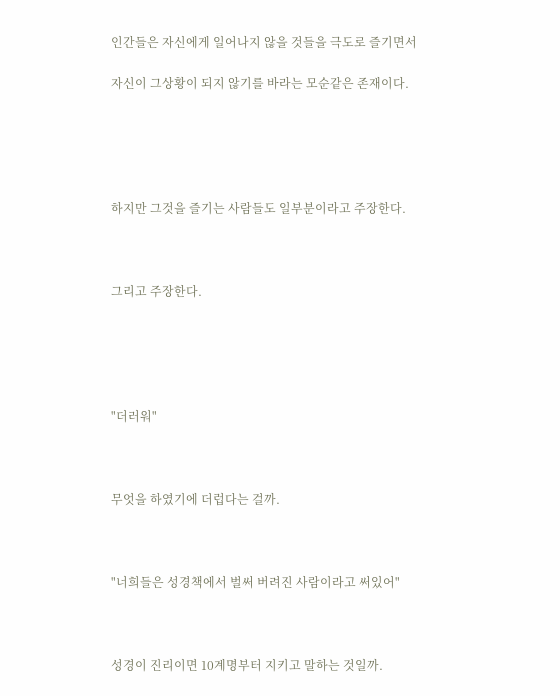인간들은 자신에게 일어나지 않을 것들을 극도로 즐기면서

자신이 그상황이 되지 않기를 바라는 모순같은 존재이다.





하지만 그것을 즐기는 사람들도 일부분이라고 주장한다.



그리고 주장한다.





"더러워"



무엇을 하였기에 더럽다는 걸까.



"너희들은 성경책에서 벌써 버려진 사람이라고 써있어"



성경이 진리이면 10계명부터 지키고 말하는 것일까.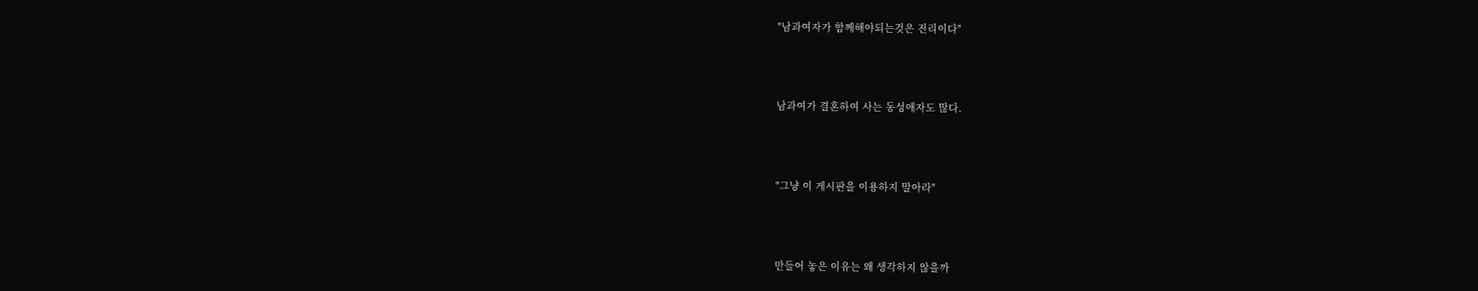"남과여자가 함께해야되는것은 진리이다"



남과여가 결혼하여 사는 동성애자도 많다.



"그냥 이 게시판을 이용하지 말아라"



만들어 놓은 이유는 왜 생각하지 않을까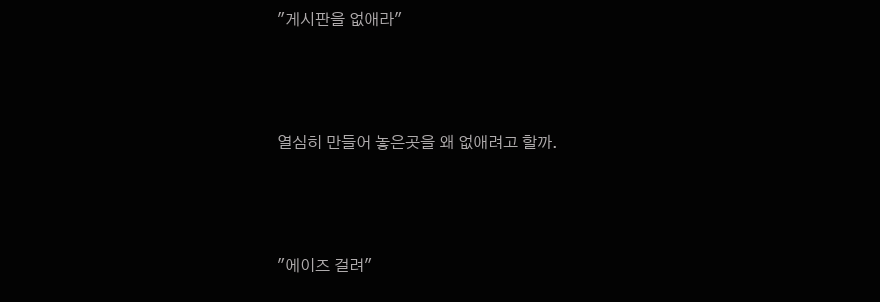"게시판을 없애라"



열심히 만들어 놓은곳을 왜 없애려고 할까.



"에이즈 걸려"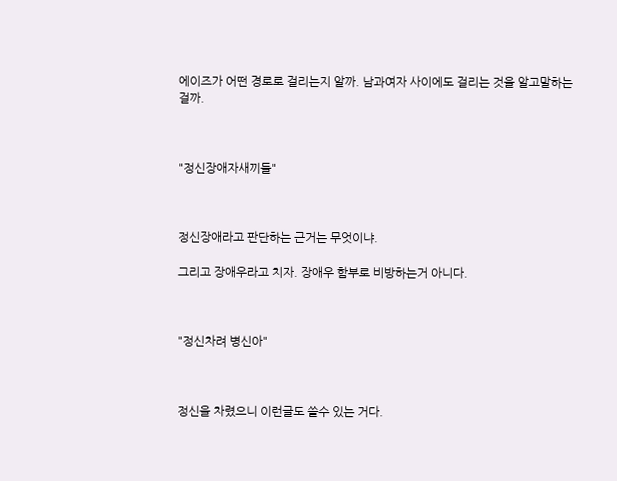에이즈가 어떤 경로로 걸리는지 알까. 남과여자 사이에도 걸리는 것을 알고말하는 걸까.



"정신장애자새끼들"



정신장애라고 판단하는 근거는 무엇이냐.

그리고 장애우라고 치자. 장애우 함부로 비방하는거 아니다.



"정신차려 병신아"



정신을 차렸으니 이런글도 쓸수 있는 거다.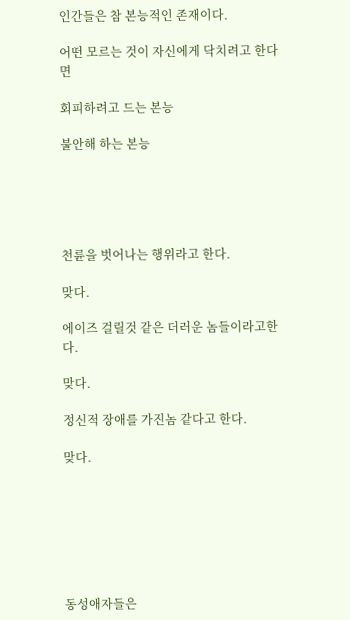인간들은 참 본능적인 존재이다.

어떤 모르는 것이 자신에게 닥치려고 한다면

회피하려고 드는 본능

불안해 하는 본능





천륜을 벗어나는 행위라고 한다.

맞다.

에이즈 걸릴것 같은 더러운 놈들이라고한다.

맞다.

정신적 장애를 가진놈 같다고 한다.

맞다.







동성애자들은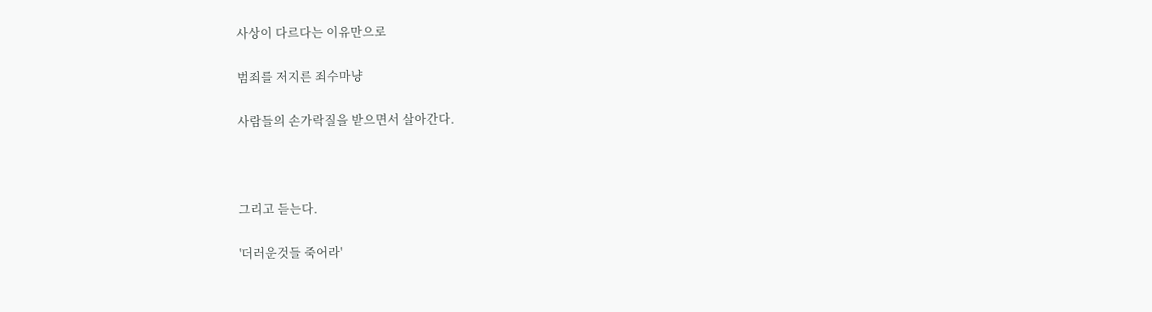사상이 다르다는 이유만으로

범죄를 저지른 죄수마냥

사람들의 손가락질을 받으면서 살아간다.



그리고 듣는다.

'더러운것들 죽어라'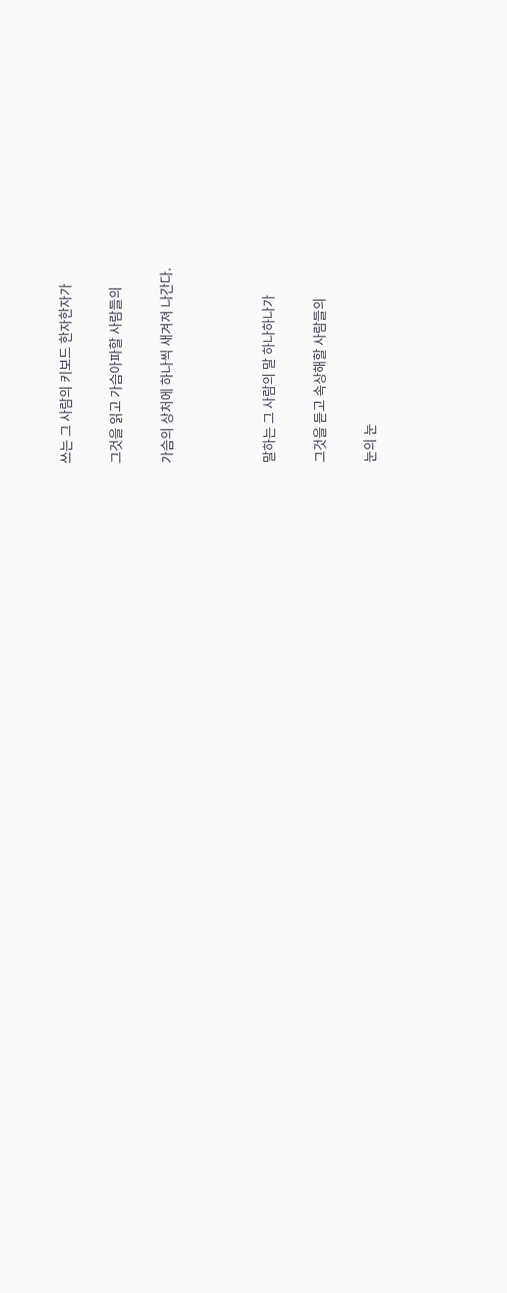쓰는 그 사람의 키보드 한자한자가

그것을 읽고 가슴아파할 사람들의

가슴의 상처에 하나씩 새겨져 나간다.



말하는 그 사람의 말 하나하나가

그것을 듣고 속상해할 사람들의

눈의 눈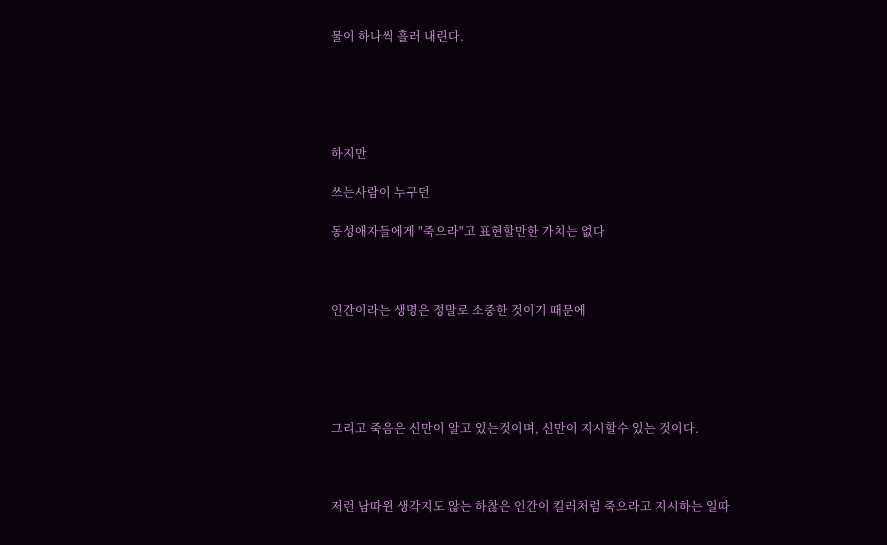물이 하나씩 흘러 내린다.





하지만

쓰는사람이 누구던

동성애자들에게 "죽으라"고 표현할만한 가치는 없다



인간이라는 생명은 정말로 소중한 것이기 때문에





그리고 죽음은 신만이 알고 있는것이며, 신만이 지시할수 있는 것이다.



저런 남따윈 생각지도 않는 하찮은 인간이 킬러처럼 죽으라고 지시하는 일따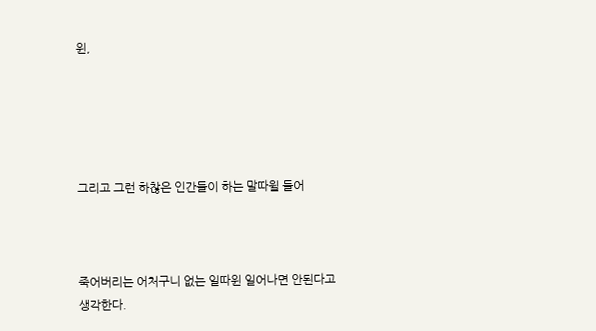윈,





그리고 그런 하찮은 인간들이 하는 말따윌 들어



죽어버리는 어처구니 없는 일따윈 일어나면 안된다고 생각한다.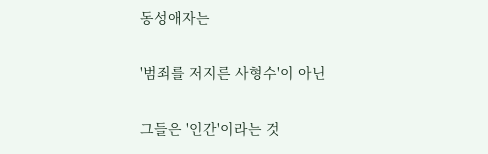동성애자는

'범죄를 저지른 사형수'이 아닌

그들은 '인간'이라는 것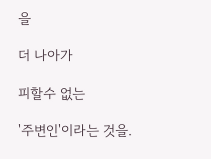을

더 나아가

피할수 없는

'주변인'이라는 것을.